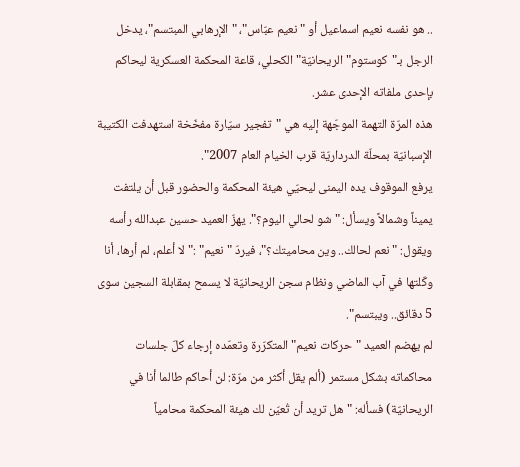.. هو نفسه نعيم اسماعيل أو "نعيم عبّاس"، "الإرهابي المبتسم"، يدخل الرجل بـ"كوستوم" الريحانيّة" الكحلي، قاعة المحكمة العسكرية ليحاكم بإحدى ملفاته الإحدى عشر.
هذه المرّة التهمة الموجّهة إليه هي "تفجير سيّارة مفخّخة استهدفت الكتيبة الإسبانيّة بمحلّة الدرداريّة قرب الخيام العام 2007".
يرفع الموقوف يده اليمنى ليحيّي هيئة المحكمة والحضور قبل أن يلتفت يميناً وشمالاً ويسأل: "شو لحالي اليوم؟". يهزّ العميد حسين عبدالله رأسه ويقول: "نعم لحالك.. وين محاميتك؟"، فيردّ "نعيم" :"لا أعلم، لم أرها، أنا وكّلتها في آب الماضي ونظام سجن الريحانيّة لا يسمح بمقابلة السجين سوى 5 دقائق.. ويبتسم".
لم يهضم العميد "حركات نعيم" المتكرّرة وتعمّده إرجاء كلّ جلسات محاكماته بشكل مستمر (ألم يقل أكثر من مرّة: لن أحاكم طالما أنا في الريحانيّة) فسأله: "هل تريد أن تُعيّن لك هيئة المحكمة محامياً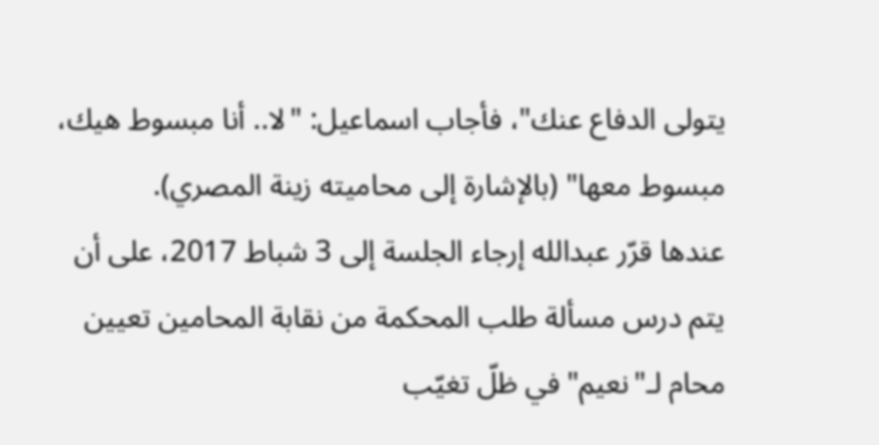يتولى الدفاع عنك"، فأجاب اسماعيل: "لا.. أنا مبسوط هيك، مبسوط معها" (بالإشارة إلى محاميته زينة المصري).
عندها قرّر عبدالله إرجاء الجلسة إلى 3 شباط 2017، على أن يتم درس مسألة طلب المحكمة من نقابة المحامين تعيين محام لـ"نعيم" في ظلّ تغيّب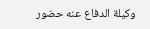وكيلة الدفاع عنه حضور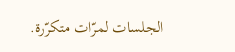الجلسات لمرّات متكرّرة.